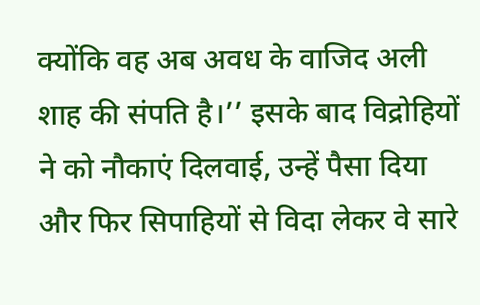क्योंकि वह अब अवध के वाजिद अली शाह की संपति है।’’ इसके बाद विद्रोहियों ने को नौकाएं दिलवाई, उन्हें पैसा दिया और फिर सिपाहियों से विदा लेकर वे सारे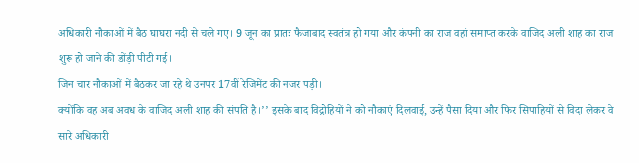अधिकारी नौकाओं में बैठ घाघरा नदी से चले गए। 9 जून का प्रातः फैजाबाद स्वतंत्र हो गया और कंपनी का राज वहां समाप्त करके वाजिद अली शाह का राज शुरू हो जाने की डोंड़ी पीटी गई।
जिन चार नौकाओं में बैठकर जा रहे थे उनपर 17वीं रेजिमेंट की नजर पड़ी।
क्योंकि वह अब अवध के वाजिद अली शाह की संपति है।’’ इसके बाद विद्रोहियों ने को नौकाएं दिलवाई, उन्हें पैसा दिया और फिर सिपाहियों से विदा लेकर वे सारे अधिकारी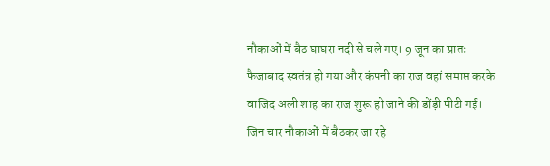नौकाओं में बैठ घाघरा नदी से चले गए। 9 जून का प्रातः फैजाबाद स्वतंत्र हो गया और कंपनी का राज वहां समाप्त करके वाजिद अली शाह का राज शुरू हो जाने की डोंड़ी पीटी गई।
जिन चार नौकाओं में बैठकर जा रहे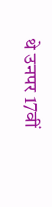थे उनपर 17वीं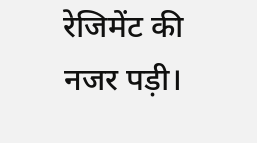रेजिमेंट की नजर पड़ी।